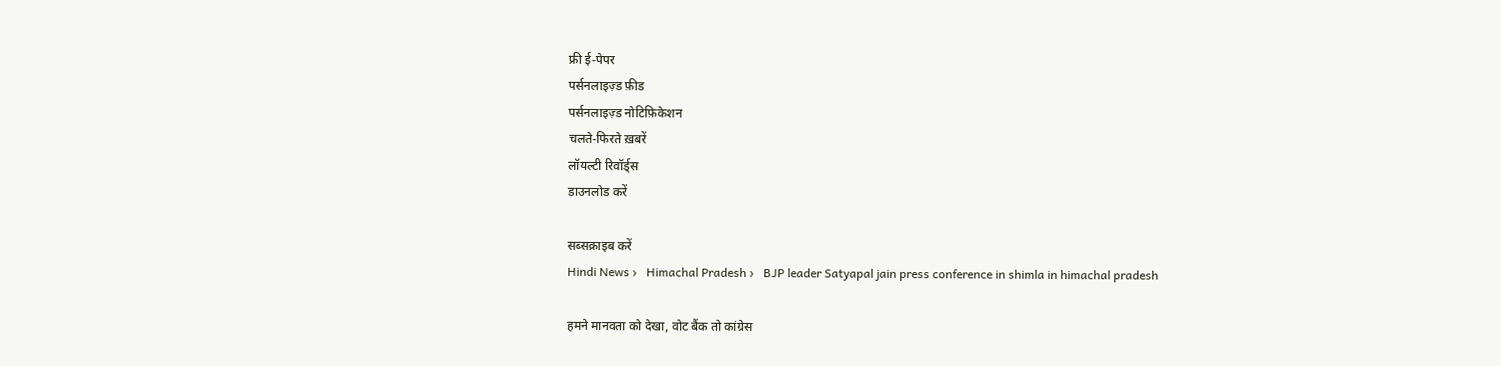फ्री ई-पेपर
पर्सनलाइज़्ड फ़ीड
पर्सनलाइज़्ड नोटिफ़िकेशन
चलते-फिरते ख़बरें
लॉयल्टी रिवॉर्ड्स
डाउनलोड करें

सब्सक्राइब करें
Hindi News ›   Himachal Pradesh ›   BJP leader Satyapal jain press conference in shimla in himachal pradesh

हमने मानवता को देखा, वोट बैंक तो कांग्रेस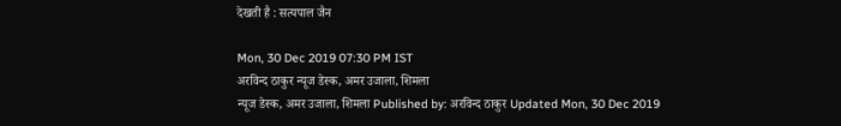देखती है : सत्यपाल जैन

Mon, 30 Dec 2019 07:30 PM IST
अरविन्द ठाकुर न्यूज डेस्क, अमर उजाला, शिमला
न्यूज डेस्क, अमर उजाला, शिमला Published by: अरविन्द ठाकुर Updated Mon, 30 Dec 2019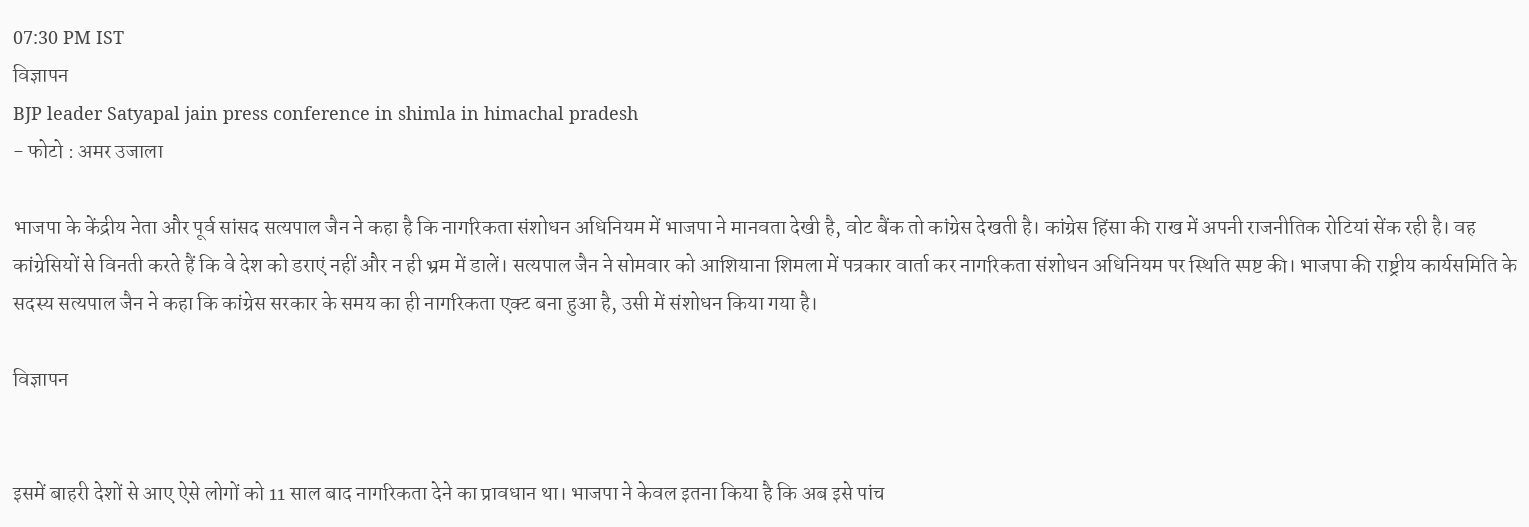07:30 PM IST
विज्ञापन
BJP leader Satyapal jain press conference in shimla in himachal pradesh
- फोटो : अमर उजाला

भाजपा के केंद्रीय नेता और पूर्व सांसद सत्यपाल जैन ने कहा है कि नागरिकता संशोधन अधिनियम में भाजपा ने मानवता देखी है, वोट बैंक तो कांग्रेस देखती है। कांग्रेस हिंसा की राख में अपनी राजनीतिक रोटियां सेंक रही है। वह कांग्रेसियों से विनती करते हैं कि वे देश को डराएं नहीं और न ही भ्रम में डालें। सत्यपाल जैन ने सोमवार को आशियाना शिमला में पत्रकार वार्ता कर नागरिकता संशोधन अधिनियम पर स्थिति स्पष्ट की। भाजपा की राष्ट्रीय कार्यसमिति के सदस्य सत्यपाल जैन ने कहा कि कांग्रेस सरकार के समय का ही नागरिकता एक्ट बना हुआ है, उसी में संशोधन किया गया है।

विज्ञापन


इसमें बाहरी देशों से आए ऐसे लोगों को 11 साल बाद नागरिकता देने का प्रावधान था। भाजपा ने केवल इतना किया है कि अब इसे पांच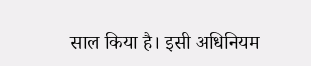साल किया है। इसी अधिनियम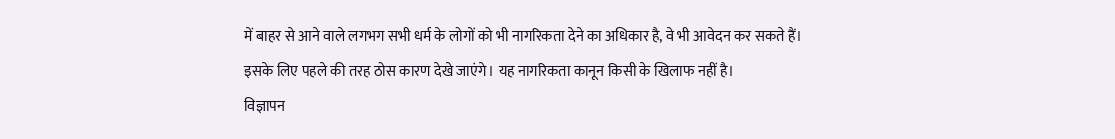में बाहर से आने वाले लगभग सभी धर्म के लोगों को भी नागरिकता देने का अधिकार है, वे भी आवेदन कर सकते हैं। इसके लिए पहले की तरह ठोस कारण देखे जाएंगे। यह नागरिकता कानून किसी के खिलाफ नहीं है।
विज्ञापन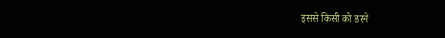इससे किसी को डरने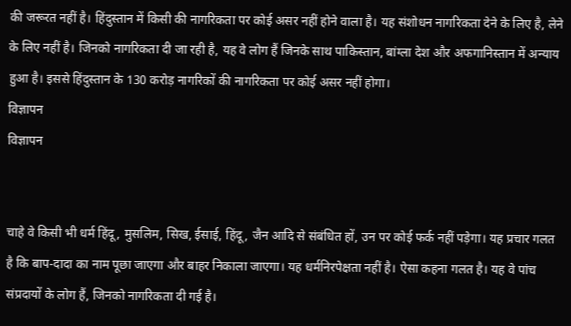की जरूरत नहीं है। हिंदुस्तान में किसी की नागरिकता पर कोई असर नहीं होने वाला है। यह संशोधन नागरिकता देने के लिए है, लेने के लिए नहीं है। जिनको नागरिकता दी जा रही है, यह वे लोग हैं जिनके साथ पाकिस्तान, बांग्ला देश और अफगानिस्तान में अन्याय हुआ है। इससे हिंदुस्तान के 130 करोड़ नागरिकों की नागरिकता पर कोई असर नहीं होगा।
विज्ञापन
विज्ञापन


चाहे वे किसी भी धर्म हिंदू, मुसलिम, सिख, ईसाई, हिंदू, जैन आदि से संबंधित हों, उन पर कोई फर्क नहीं पड़ेगा। यह प्रचार गलत है कि बाप-दादा का नाम पूछा जाएगा और बाहर निकाला जाएगा। यह धर्मनिरपेक्षता नहीं है। ऐसा कहना गलत है। यह वे पांच संप्रदायों के लोग हैं, जिनको नागरिकता दी गई है।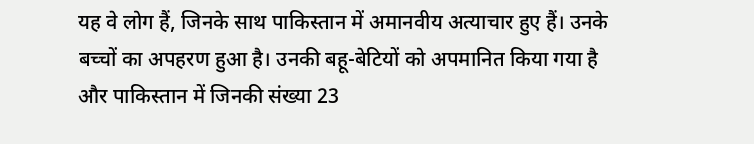यह वे लोग हैं, जिनके साथ पाकिस्तान में अमानवीय अत्याचार हुए हैं। उनके बच्चों का अपहरण हुआ है। उनकी बहू-बेटियों को अपमानित किया गया है और पाकिस्तान में जिनकी संख्या 23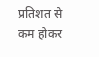प्रतिशत से कम होकर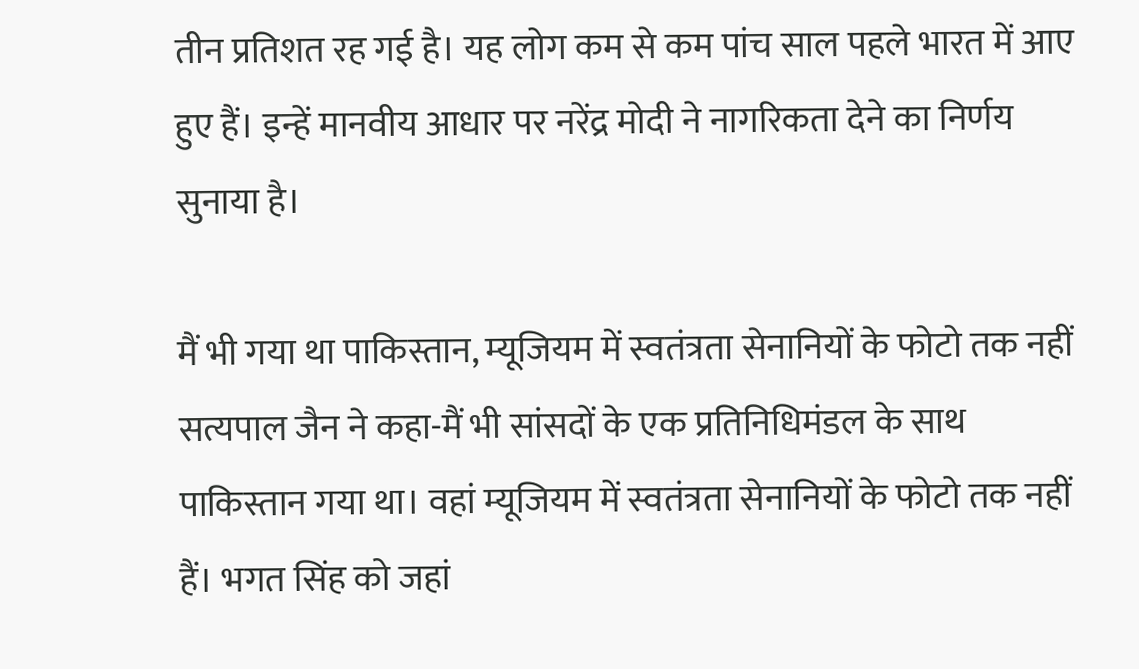तीन प्रतिशत रह गई है। यह लोग कम से कम पांच साल पहले भारत में आए हुए हैं। इन्हें मानवीय आधार पर नरेंद्र मोदी ने नागरिकता देने का निर्णय सुनाया है।

मैं भी गया था पाकिस्तान, म्यूजियम में स्वतंत्रता सेनानियों के फोटो तक नहीं
सत्यपाल जैन ने कहा-मैं भी सांसदों के एक प्रतिनिधिमंडल के साथ पाकिस्तान गया था। वहां म्यूजियम में स्वतंत्रता सेनानियों के फोटो तक नहीं हैं। भगत सिंह को जहां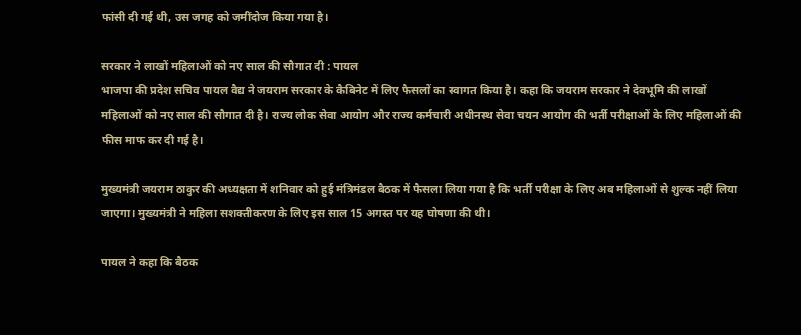फांसी दी गई थी, उस जगह को जमींदोज किया गया है।

सरकार ने लाखों महिलाओं को नए साल की सौगात दी : पायल
भाजपा की प्रदेश सचिव पायल वैद्य ने जयराम सरकार के कैबिनेट में लिए फैसलों का स्वागत किया है। कहा कि जयराम सरकार ने देवभूमि की लाखों महिलाओं को नए साल की सौगात दी है। राज्य लोक सेवा आयोग और राज्य कर्मचारी अधीनस्थ सेवा चयन आयोग की भर्ती परीक्षाओं के लिए महिलाओं की फीस माफ कर दी गई है।

मुख्यमंत्री जयराम ठाकुर की अध्यक्षता में शनिवार को हुई मंत्रिमंडल बैठक में फैसला लिया गया है कि भर्ती परीक्षा के लिए अब महिलाओं से शुल्क नहीं लिया जाएगा। मुख्यमंत्री ने महिला सशक्तीकरण के लिए इस साल 15 अगस्त पर यह घोषणा की थी।

पायल ने कहा कि बैठक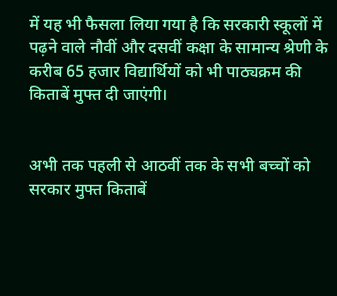में यह भी फैसला लिया गया है कि सरकारी स्कूलों में पढ़ने वाले नौवीं और दसवीं कक्षा के सामान्य श्रेणी के करीब 65 हजार विद्यार्थियों को भी पाठ्यक्रम की किताबें मुफ्त दी जाएंगी।


अभी तक पहली से आठवीं तक के सभी बच्चों को सरकार मुफ्त किताबें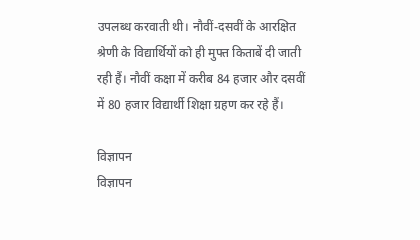उपलब्ध करवाती थी। नौवीं-दसवीं के आरक्षित श्रेणी के विद्यार्थियों को ही मुफ्त किताबें दी जाती रही हैं। नौवीं कक्षा में करीब 84 हजार और दसवीं में 80 हजार विद्यार्थी शिक्षा ग्रहण कर रहे हैं।

विज्ञापन
विज्ञापन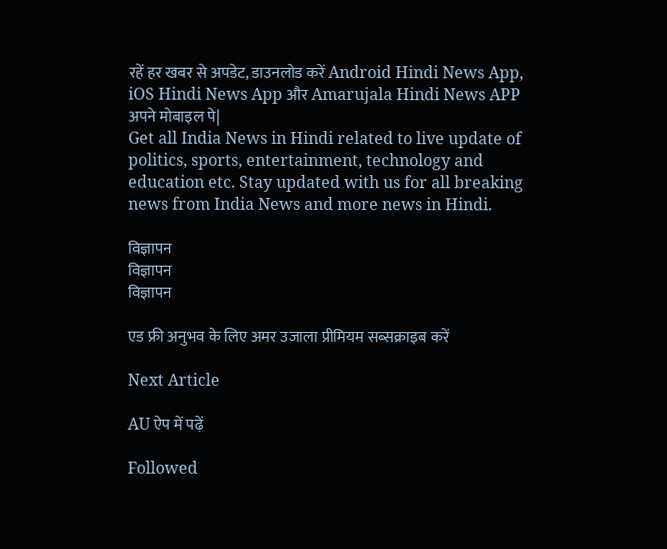रहें हर खबर से अपडेट, डाउनलोड करें Android Hindi News App, iOS Hindi News App और Amarujala Hindi News APP अपने मोबाइल पे|
Get all India News in Hindi related to live update of politics, sports, entertainment, technology and education etc. Stay updated with us for all breaking news from India News and more news in Hindi.

विज्ञापन
विज्ञापन
विज्ञापन

एड फ्री अनुभव के लिए अमर उजाला प्रीमियम सब्सक्राइब करें

Next Article

AU ऐप में पढ़ें

Followed